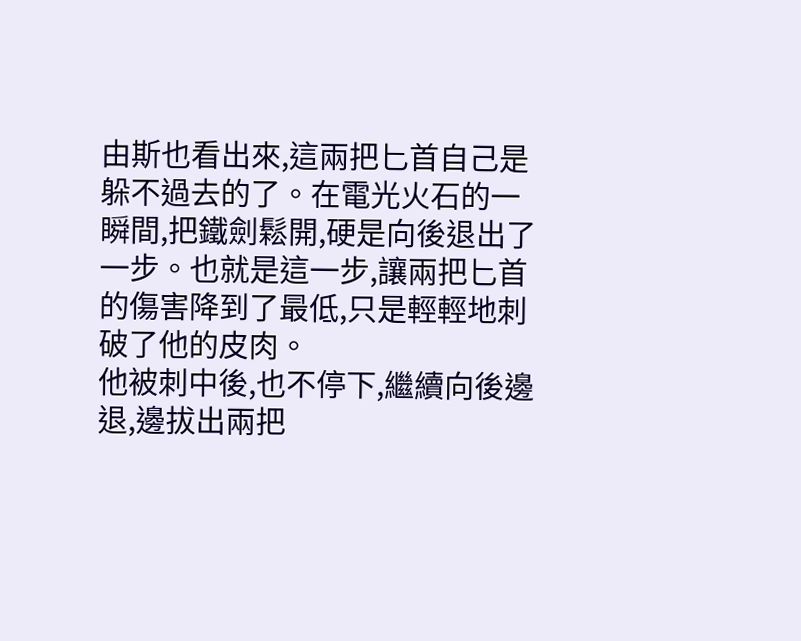由斯也看出來,這兩把匕首自己是躲不過去的了。在電光火石的一瞬間,把鐵劍鬆開,硬是向後退出了一步。也就是這一步,讓兩把匕首的傷害降到了最低,只是輕輕地刺破了他的皮肉。
他被刺中後,也不停下,繼續向後邊退,邊拔出兩把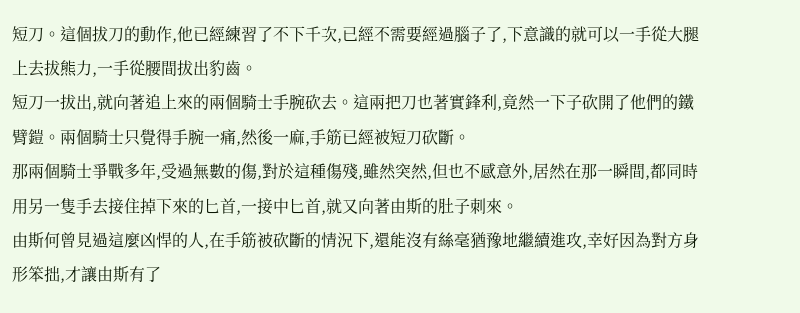短刀。這個拔刀的動作,他已經練習了不下千次,已經不需要經過腦子了,下意識的就可以一手從大腿上去拔熊力,一手從腰間拔出豹齒。
短刀一拔出,就向著追上來的兩個騎士手腕砍去。這兩把刀也著實鋒利,竟然一下子砍開了他們的鐵臂鎧。兩個騎士只覺得手腕一痛,然後一麻,手筋已經被短刀砍斷。
那兩個騎士爭戰多年,受過無數的傷,對於這種傷殘,雖然突然,但也不感意外,居然在那一瞬間,都同時用另一隻手去接住掉下來的匕首,一接中匕首,就又向著由斯的肚子刺來。
由斯何曾見過這麼凶悍的人,在手筋被砍斷的情況下,還能沒有絲毫猶豫地繼續進攻,幸好因為對方身形笨拙,才讓由斯有了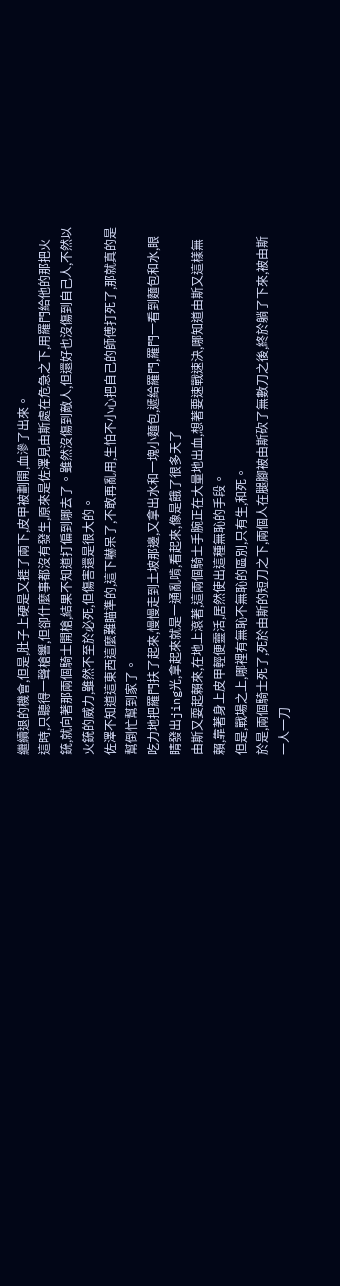繼續退的機會,但是,肚子上硬是又捱了兩下,皮甲被劃開,血滲了出來。
這時,只聽得一聲槍響,但卻什麼事都沒有發生,原來是佐澤見由斯處在危急之下,用羅門給他的那把火銃,就向著那兩個騎士開槍,結果不知道打偏到哪去了。雖然沒傷到敵人,但還好也沒傷到自己人,不然以火銃的威力,雖然不至於必死,但傷害還是很大的。
佐澤不知道這東西這麼難瞄準的,這下嚇呆了,不敢再亂用,生怕不小心把自己的師傅打死了,那就真的是幫倒忙幫到家了。
吃力地把羅門扶了起來,慢慢走到土坡那邊,又拿出水和一塊小麵包,遞給羅門,羅門一看到麵包和水,眼睛發出jing光,拿起來就是一通亂啃,看起來,像是餓了很多天了
由斯又耍起賴來,在地上滾著,這兩個騎士手腕正在大量地出血,想著要速戰速決,哪知道由斯又這樣無賴,靠著身上皮甲輕便靈活,居然使出這種無恥的手段。
但是,戰場之上,哪裡有無恥不無恥的區別,只有生,和死。
於是,兩個騎士死了,死於由斯的短刀之下,兩個人在腿腳被由斯砍了無數刀之後,終於躺了下來,被由斯一人一刀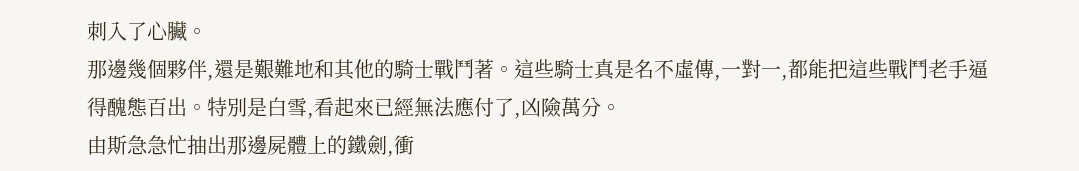刺入了心臟。
那邊幾個夥伴,還是艱難地和其他的騎士戰鬥著。這些騎士真是名不虛傳,一對一,都能把這些戰鬥老手逼得醜態百出。特別是白雪,看起來已經無法應付了,凶險萬分。
由斯急急忙抽出那邊屍體上的鐵劍,衝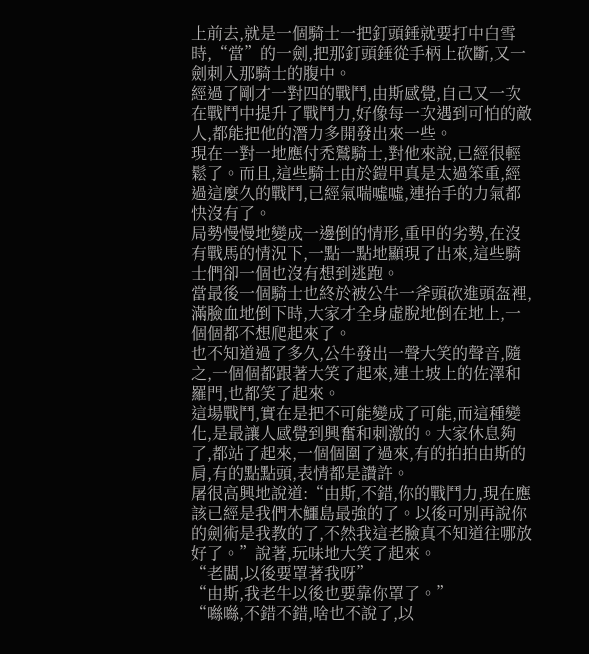上前去,就是一個騎士一把釘頭錘就要打中白雪時,“當”的一劍,把那釘頭錘從手柄上砍斷,又一劍刺入那騎士的腹中。
經過了剛才一對四的戰鬥,由斯感覺,自己又一次在戰鬥中提升了戰鬥力,好像每一次遇到可怕的敵人,都能把他的潛力多開發出來一些。
現在一對一地應付禿鷲騎士,對他來說,已經很輕鬆了。而且,這些騎士由於鎧甲真是太過笨重,經過這麼久的戰鬥,已經氣喘噓噓,連抬手的力氣都快沒有了。
局勢慢慢地變成一邊倒的情形,重甲的劣勢,在沒有戰馬的情況下,一點一點地顯現了出來,這些騎士們卻一個也沒有想到逃跑。
當最後一個騎士也終於被公牛一斧頭砍進頭盔裡,滿臉血地倒下時,大家才全身虛脫地倒在地上,一個個都不想爬起來了。
也不知道過了多久,公牛發出一聲大笑的聲音,隨之,一個個都跟著大笑了起來,連土坡上的佐澤和羅門,也都笑了起來。
這場戰鬥,實在是把不可能變成了可能,而這種變化,是最讓人感覺到興奮和刺激的。大家休息夠了,都站了起來,一個個圍了過來,有的拍拍由斯的肩,有的點點頭,表情都是讚許。
屠很高興地說道:“由斯,不錯,你的戰鬥力,現在應該已經是我們木鱷島最強的了。以後可別再說你的劍術是我教的了,不然我這老臉真不知道往哪放好了。”說著,玩味地大笑了起來。
“老闆,以後要罩著我呀”
“由斯,我老牛以後也要靠你罩了。”
“噝噝,不錯不錯,啥也不說了,以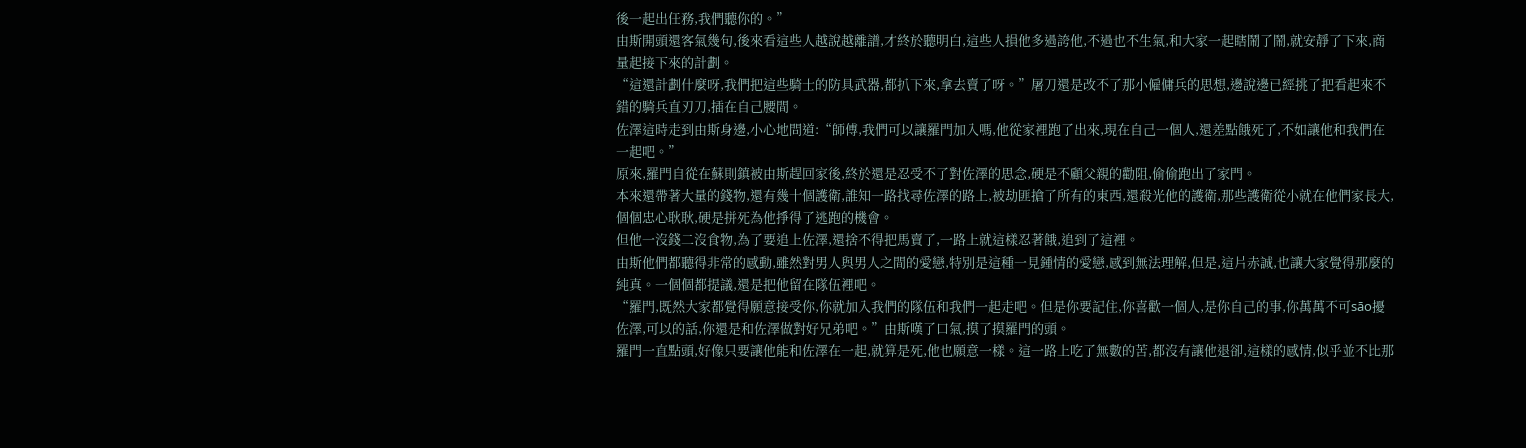後一起出任務,我們聽你的。”
由斯開頭還客氣幾句,後來看這些人越說越離譜,才終於聽明白,這些人損他多過誇他,不過也不生氣,和大家一起瞎鬧了鬧,就安靜了下來,商量起接下來的計劃。
“這還計劃什麼呀,我們把這些騎士的防具武器,都扒下來,拿去賣了呀。”屠刀還是改不了那小僱傭兵的思想,邊說邊已經挑了把看起來不錯的騎兵直刃刀,插在自己腰間。
佐澤這時走到由斯身邊,小心地問道:“師傅,我們可以讓羅門加入嗎,他從家裡跑了出來,現在自己一個人,還差點餓死了,不如讓他和我們在一起吧。”
原來,羅門自從在蘇則鎮被由斯趕回家後,終於還是忍受不了對佐澤的思念,硬是不顧父親的勸阻,偷偷跑出了家門。
本來還帶著大量的錢物,還有幾十個護衛,誰知一路找尋佐澤的路上,被劫匪搶了所有的東西,還殺光他的護衛,那些護衛從小就在他們家長大,個個忠心耿耿,硬是拼死為他掙得了逃跑的機會。
但他一沒錢二沒食物,為了要追上佐澤,還捨不得把馬賣了,一路上就這樣忍著餓,追到了這裡。
由斯他們都聽得非常的感動,雖然對男人與男人之間的愛戀,特別是這種一見鍾情的愛戀,感到無法理解,但是,這片赤誠,也讓大家覺得那麼的純真。一個個都提議,還是把他留在隊伍裡吧。
“羅門,既然大家都覺得願意接受你,你就加入我們的隊伍和我們一起走吧。但是你要記住,你喜歡一個人,是你自己的事,你萬萬不可sāo擾佐澤,可以的話,你還是和佐澤做對好兄弟吧。”由斯嘆了口氣,摸了摸羅門的頭。
羅門一直點頭,好像只要讓他能和佐澤在一起,就算是死,他也願意一樣。這一路上吃了無數的苦,都沒有讓他退卻,這樣的感情,似乎並不比那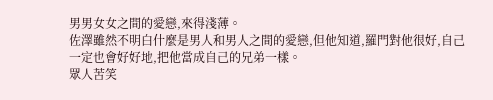男男女女之間的愛戀,來得淺薄。
佐澤雖然不明白什麼是男人和男人之間的愛戀,但他知道,羅門對他很好,自己一定也會好好地,把他當成自己的兄弟一樣。
眾人苦笑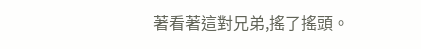著看著這對兄弟,搖了搖頭。